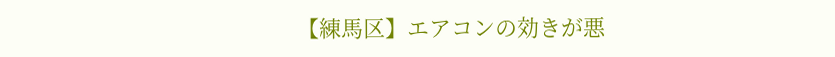【練馬区】エアコンの効きが悪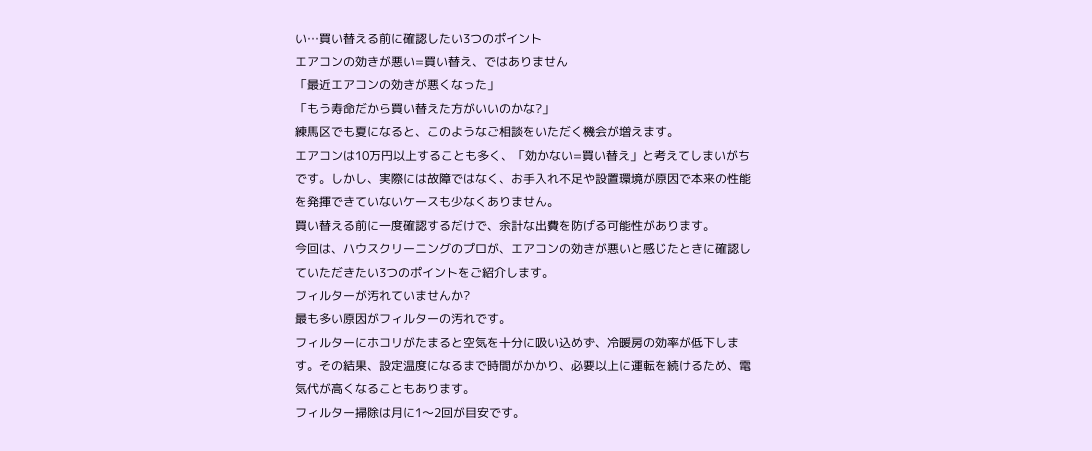い…買い替える前に確認したい3つのポイント
エアコンの効きが悪い=買い替え、ではありません
「最近エアコンの効きが悪くなった」
「もう寿命だから買い替えた方がいいのかな?」
練馬区でも夏になると、このようなご相談をいただく機会が増えます。
エアコンは10万円以上することも多く、「効かない=買い替え」と考えてしまいがちです。しかし、実際には故障ではなく、お手入れ不足や設置環境が原因で本来の性能を発揮できていないケースも少なくありません。
買い替える前に一度確認するだけで、余計な出費を防げる可能性があります。
今回は、ハウスクリーニングのプロが、エアコンの効きが悪いと感じたときに確認していただきたい3つのポイントをご紹介します。
フィルターが汚れていませんか?
最も多い原因がフィルターの汚れです。
フィルターにホコリがたまると空気を十分に吸い込めず、冷暖房の効率が低下します。その結果、設定温度になるまで時間がかかり、必要以上に運転を続けるため、電気代が高くなることもあります。
フィルター掃除は月に1〜2回が目安です。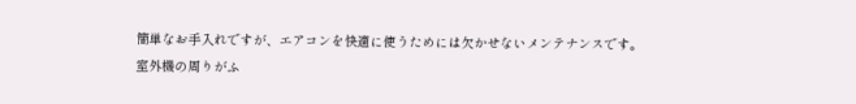簡単なお手入れですが、エアコンを快適に使うためには欠かせないメンテナンスです。
室外機の周りがふ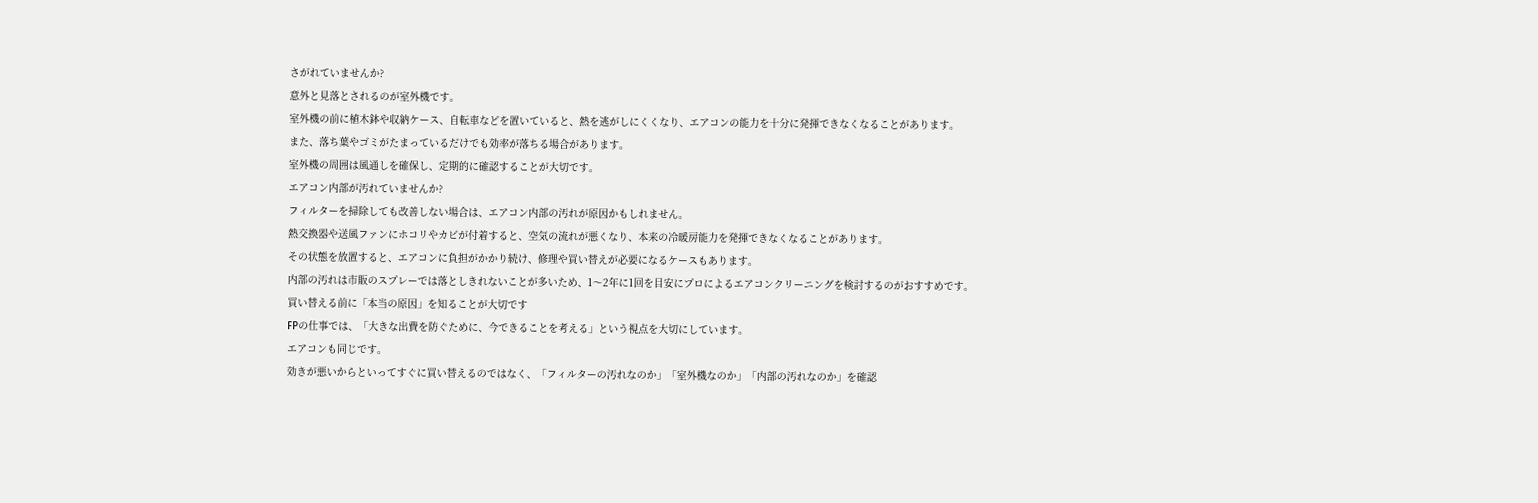さがれていませんか?
意外と見落とされるのが室外機です。
室外機の前に植木鉢や収納ケース、自転車などを置いていると、熱を逃がしにくくなり、エアコンの能力を十分に発揮できなくなることがあります。
また、落ち葉やゴミがたまっているだけでも効率が落ちる場合があります。
室外機の周囲は風通しを確保し、定期的に確認することが大切です。
エアコン内部が汚れていませんか?
フィルターを掃除しても改善しない場合は、エアコン内部の汚れが原因かもしれません。
熱交換器や送風ファンにホコリやカビが付着すると、空気の流れが悪くなり、本来の冷暖房能力を発揮できなくなることがあります。
その状態を放置すると、エアコンに負担がかかり続け、修理や買い替えが必要になるケースもあります。
内部の汚れは市販のスプレーでは落としきれないことが多いため、1〜2年に1回を目安にプロによるエアコンクリーニングを検討するのがおすすめです。
買い替える前に「本当の原因」を知ることが大切です
FPの仕事では、「大きな出費を防ぐために、今できることを考える」という視点を大切にしています。
エアコンも同じです。
効きが悪いからといってすぐに買い替えるのではなく、「フィルターの汚れなのか」「室外機なのか」「内部の汚れなのか」を確認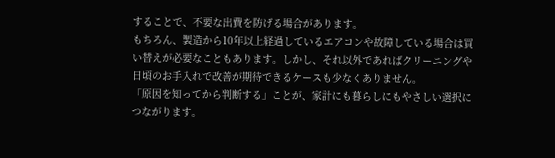することで、不要な出費を防げる場合があります。
もちろん、製造から10年以上経過しているエアコンや故障している場合は買い替えが必要なこともあります。しかし、それ以外であればクリーニングや日頃のお手入れで改善が期待できるケースも少なくありません。
「原因を知ってから判断する」ことが、家計にも暮らしにもやさしい選択につながります。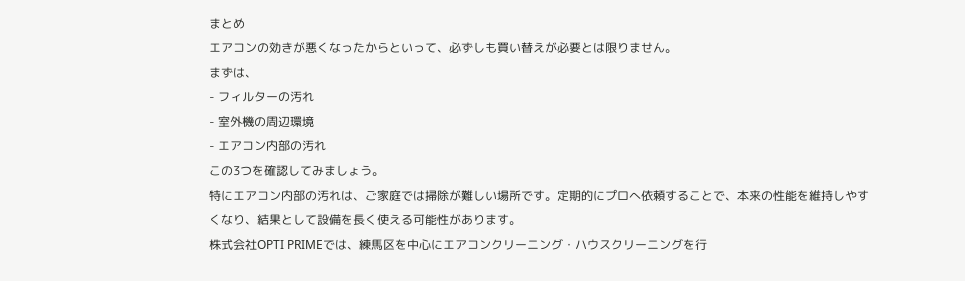まとめ
エアコンの効きが悪くなったからといって、必ずしも買い替えが必要とは限りません。
まずは、
- フィルターの汚れ
- 室外機の周辺環境
- エアコン内部の汚れ
この3つを確認してみましょう。
特にエアコン内部の汚れは、ご家庭では掃除が難しい場所です。定期的にプロへ依頼することで、本来の性能を維持しやすくなり、結果として設備を長く使える可能性があります。
株式会社OPTI PRIMEでは、練馬区を中心にエアコンクリーニング・ハウスクリーニングを行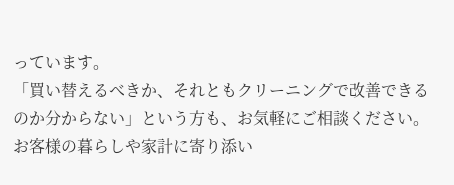っています。
「買い替えるべきか、それともクリーニングで改善できるのか分からない」という方も、お気軽にご相談ください。お客様の暮らしや家計に寄り添い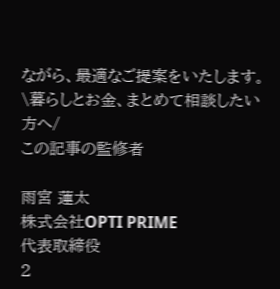ながら、最適なご提案をいたします。
\暮らしとお金、まとめて相談したい方へ/
この記事の監修者

雨宮 蓮太
株式会社OPTI PRIME
代表取締役
2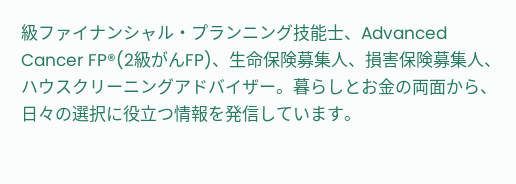級ファイナンシャル・プランニング技能士、Advanced Cancer FP®(2級がんFP)、生命保険募集人、損害保険募集人、ハウスクリーニングアドバイザー。暮らしとお金の両面から、日々の選択に役立つ情報を発信しています。